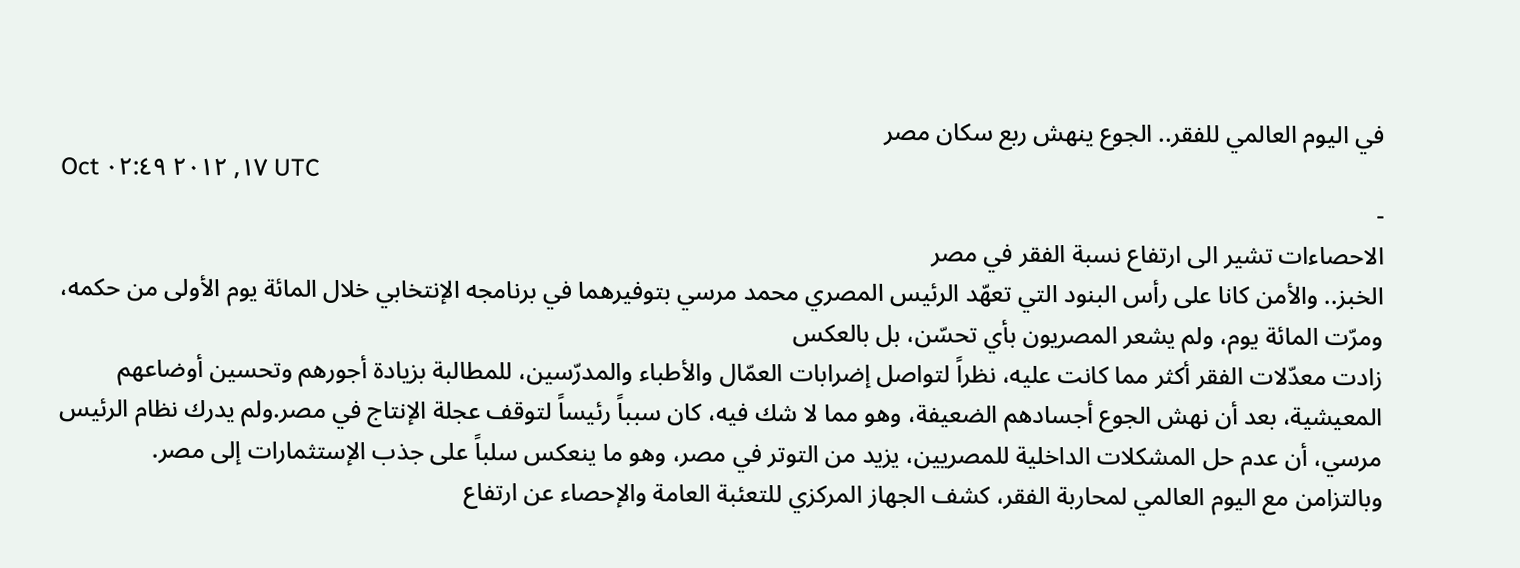في اليوم العالمي للفقر.. الجوع ينهش ربع سكان مصر
Oct ١٧, ٢٠١٢ ٠٢:٤٩ UTC
-
الاحصاءات تشير الى ارتفاع نسبة الفقر في مصر
الخبز.. والأمن كانا على رأس البنود التي تعهّد الرئيس المصري محمد مرسي بتوفيرهما في برنامجه الإنتخابي خلال المائة يوم الأولى من حكمه، ومرّت المائة يوم، ولم يشعر المصريون بأي تحسّن، بل بالعكس
زادت معدّلات الفقر أكثر مما كانت عليه، نظراً لتواصل إضرابات العمّال والأطباء والمدرّسين، للمطالبة بزيادة أجورهم وتحسين أوضاعهم المعيشية، بعد أن نهش الجوع أجسادهم الضعيفة، وهو مما لا شك فيه، كان سبباً رئيساً لتوقف عجلة الإنتاج في مصر.ولم يدرك نظام الرئيس مرسي، أن عدم حل المشكلات الداخلية للمصريين، يزيد من التوتر في مصر، وهو ما ينعكس سلباً على جذب الإستثمارات إلى مصر.
وبالتزامن مع اليوم العالمي لمحاربة الفقر، كشف الجهاز المركزي للتعئبة العامة والإحصاء عن ارتفاع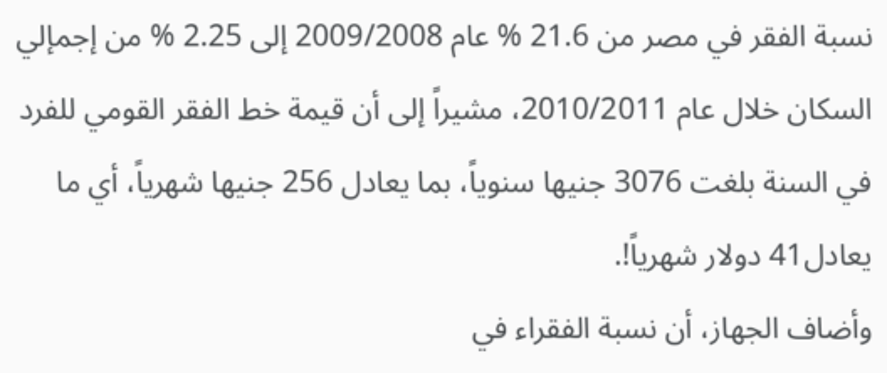نسبة الفقر في مصر من 21.6 % عام 2009/2008 إلى 2.25 % من إجمإلي السكان خلال عام 2010/2011، مشيراً إلى أن قيمة خط الفقر القومي للفرد في السنة بلغت 3076 جنيها سنوياً، بما يعادل 256 جنيها شهرياً، أي ما يعادل41 دولار شهرياً!.
وأضاف الجهاز، أن نسبة الفقراء في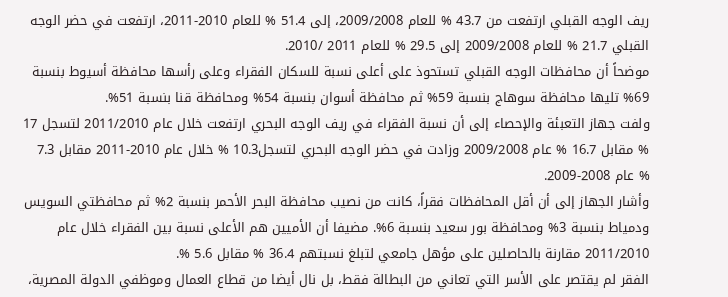ريف الوجه القبلي ارتفعت من 43.7 % للعام 2009/2008، إلى 51.4 % للعام 2010-2011، ارتفعت في حضر الوجه القبلي 21.7 % للعام 2009/2008 إلى 29.5 % للعام 2011 /2010.
موضحاً أن محافظات الوجه القبلي تستحوذ على أعلى نسبة للسكان الفقراء وعلى رأسها محافظة أسيوط بنسبة 69% تليها محافظة سوهاج بنسبة 59% ثم محافظة أسوان بنسبة 54% ومحافظة قنا بنسبة 51%.
ولفت جهاز التعبئة والإحصاء إلى أن نسبة الفقراء في ريف الوجه البحري ارتفعت خلال عام 2011/2010 لتسجل 17 % مقابل 16.7 % عام 2009/2008 وزادت في حضر الوجه البحري لتسجل10.3 % خلال عام 2010-2011 مقابل 7.3 % عام 2008-2009.
وأشار الجهاز إلى أن أقل المحافظات فقراً، كانت من نصيب محافظة البحر الأحمر بنسبة 2% ثم محافظتي السويس ودمياط بنسبة 3% ومحافظة بور سعيد بنسبة 6%. مضيفا أن الأميين هم الأعلى نسبة بين الفقراء خلال عام 2011/2010 مقارنة بالحاصلين على مؤهل جامعي لتبلغ نسبتهم 36.4 % مقابل 5.6 %.
الفقر لم يقتصر على الأسر التي تعاني من البطالة فقط، بل نال أيضا من قطاع العمال وموظفي الدولة المصرية،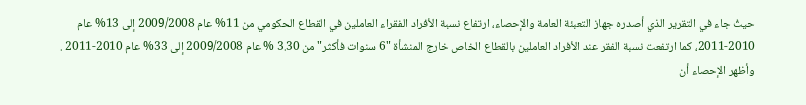حيثُ جاء في التقرير الذي أصدره جهاز التعبئة العامة والإحصاء، ارتفاع نسبة الأفراد الفقراء العاملين في القطاع الحكومي من 11% عام 2009/2008 إلى 13% عام 2010-2011، كما ارتفعت نسبة الفقر عند الأفراد العاملين بالقطاع الخاص خارج المنشأة "6 سنوات فأكثر" من 3.30 % عام 2009/2008 إلى 33% عام 2010-2011 .
وأظهر الإحصاء أن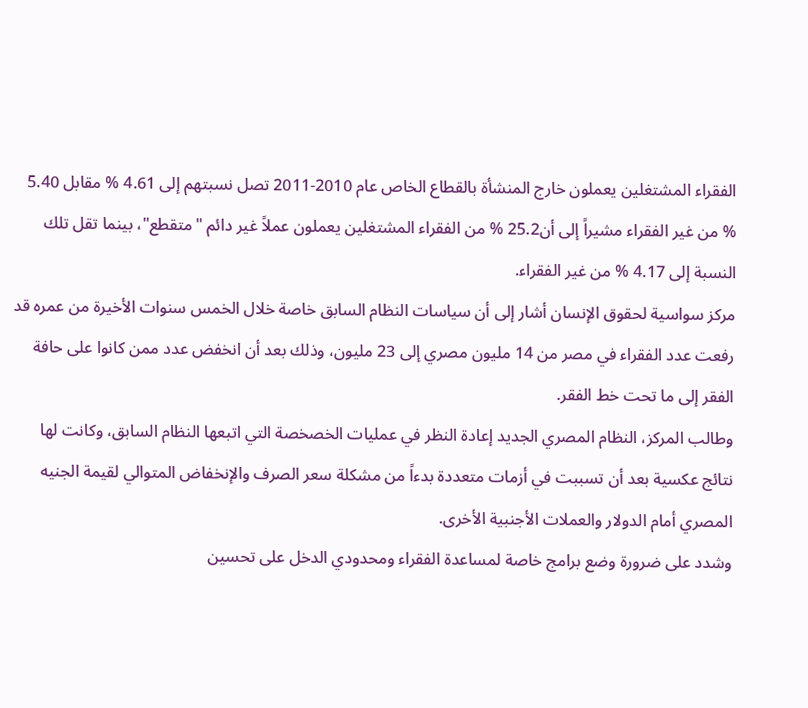الفقراء المشتغلين يعملون خارج المنشأة بالقطاع الخاص عام 2010-2011 تصل نسبتهم إلى 4.61 % مقابل 5.40 % من غير الفقراء مشيراً إلى أن25.2 % من الفقراء المشتغلين يعملون عملاً غير دائم "متقطع"، بينما تقل تلك النسبة إلى 4.17 % من غير الفقراء.
مركز سواسية لحقوق الإنسان أشار إلى أن سياسات النظام السابق خاصة خلال الخمس سنوات الأخيرة من عمره قد رفعت عدد الفقراء في مصر من 14 مليون مصري إلى 23 مليون، وذلك بعد أن انخفض عدد ممن كانوا على حافة الفقر إلى ما تحت خط الفقر.
وطالب المركز، النظام المصري الجديد إعادة النظر في عمليات الخصخصة التي اتبعها النظام السابق، وكانت لها نتائج عكسية بعد أن تسببت في أزمات متعددة بدءاً من مشكلة سعر الصرف والإنخفاض المتوالي لقيمة الجنيه المصري أمام الدولار والعملات الأجنبية الأخرى.
وشدد على ضرورة وضع برامج خاصة لمساعدة الفقراء ومحدودي الدخل على تحسين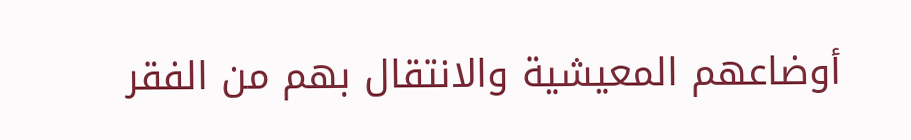أوضاعهم المعيشية والانتقال بهم من الفقر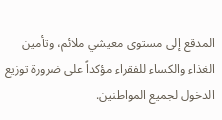المدقع إلى مستوى معيشي ملائم، وتأمين الغذاء والكساء للفقراء مؤكداً على ضرورة توزيع الدخول لجميع المواطنين.